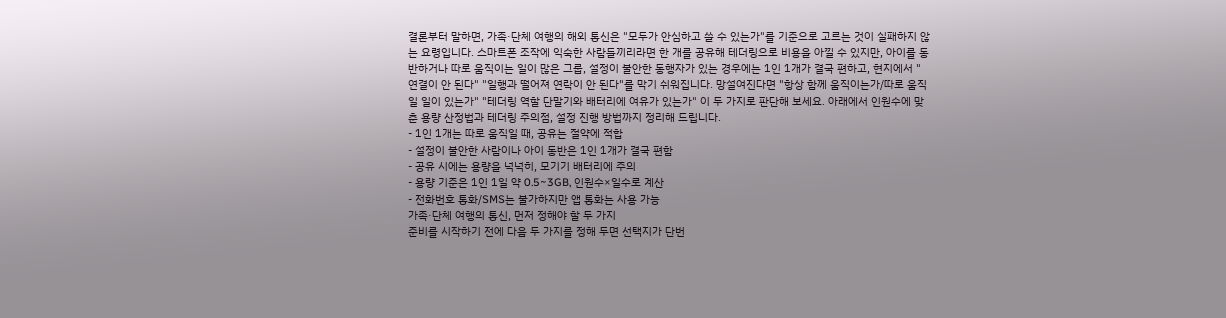결론부터 말하면, 가족·단체 여행의 해외 통신은 "모두가 안심하고 쓸 수 있는가"를 기준으로 고르는 것이 실패하지 않는 요령입니다. 스마트폰 조작에 익숙한 사람들끼리라면 한 개를 공유해 테더링으로 비용을 아낄 수 있지만, 아이를 동반하거나 따로 움직이는 일이 많은 그룹, 설정이 불안한 동행자가 있는 경우에는 1인 1개가 결국 편하고, 현지에서 "연결이 안 된다" "일행과 떨어져 연락이 안 된다"를 막기 쉬워집니다. 망설여진다면 "항상 함께 움직이는가/따로 움직일 일이 있는가" "테더링 역할 단말기와 배터리에 여유가 있는가" 이 두 가지로 판단해 보세요. 아래에서 인원수에 맞춘 용량 산정법과 테더링 주의점, 설정 진행 방법까지 정리해 드립니다.
- 1인 1개는 따로 움직일 때, 공유는 절약에 적합
- 설정이 불안한 사람이나 아이 동반은 1인 1개가 결국 편함
- 공유 시에는 용량을 넉넉히, 모기기 배터리에 주의
- 용량 기준은 1인 1일 약 0.5~3GB, 인원수×일수로 계산
- 전화번호 통화/SMS는 불가하지만 앱 통화는 사용 가능
가족·단체 여행의 통신, 먼저 정해야 할 두 가지
준비를 시작하기 전에 다음 두 가지를 정해 두면 선택지가 단번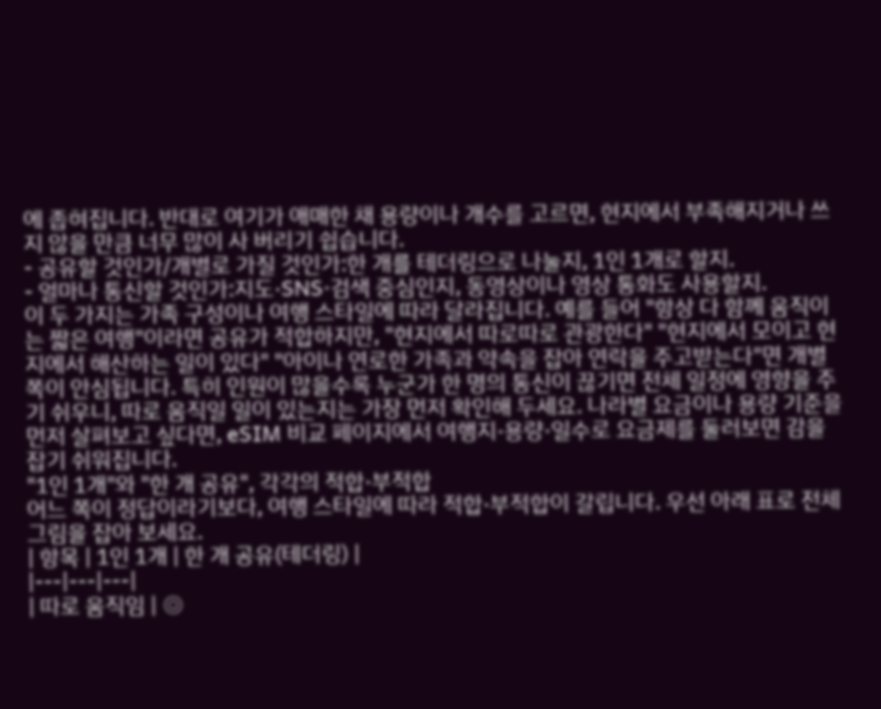에 좁혀집니다. 반대로 여기가 애매한 채 용량이나 개수를 고르면, 현지에서 부족해지거나 쓰지 않을 만큼 너무 많이 사 버리기 쉽습니다.
- 공유할 것인가/개별로 가질 것인가:한 개를 테더링으로 나눌지, 1인 1개로 할지.
- 얼마나 통신할 것인가:지도·SNS·검색 중심인지, 동영상이나 영상 통화도 사용할지.
이 두 가지는 가족 구성이나 여행 스타일에 따라 달라집니다. 예를 들어 "항상 다 함께 움직이는 짧은 여행"이라면 공유가 적합하지만, "현지에서 따로따로 관광한다" "현지에서 모이고 현지에서 해산하는 일이 있다" "아이나 연로한 가족과 약속을 잡아 연락을 주고받는다"면 개별 쪽이 안심됩니다. 특히 인원이 많을수록 누군가 한 명의 통신이 끊기면 전체 일정에 영향을 주기 쉬우니, 따로 움직일 일이 있는지는 가장 먼저 확인해 두세요. 나라별 요금이나 용량 기준을 먼저 살펴보고 싶다면, eSIM 비교 페이지에서 여행지·용량·일수로 요금제를 둘러보면 감을 잡기 쉬워집니다.
"1인 1개"와 "한 개 공유", 각각의 적합·부적합
어느 쪽이 정답이라기보다, 여행 스타일에 따라 적합·부적합이 갈립니다. 우선 아래 표로 전체 그림을 잡아 보세요.
| 항목 | 1인 1개 | 한 개 공유(테더링) |
|---|---|---|
| 따로 움직임 | ◎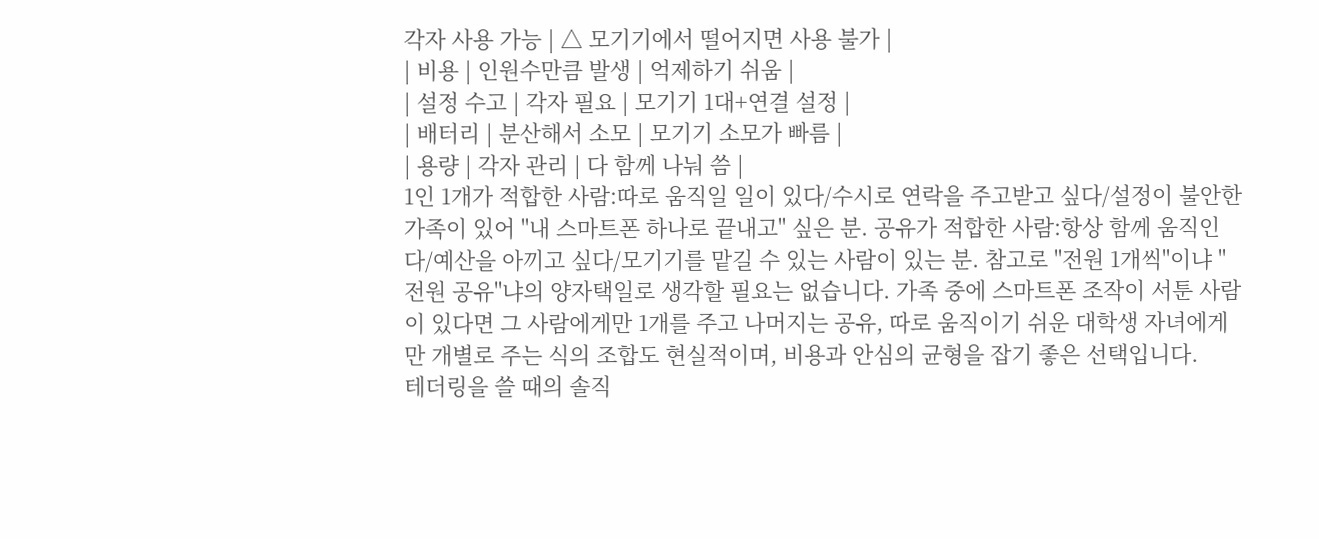각자 사용 가능 | △ 모기기에서 떨어지면 사용 불가 |
| 비용 | 인원수만큼 발생 | 억제하기 쉬움 |
| 설정 수고 | 각자 필요 | 모기기 1대+연결 설정 |
| 배터리 | 분산해서 소모 | 모기기 소모가 빠름 |
| 용량 | 각자 관리 | 다 함께 나눠 씀 |
1인 1개가 적합한 사람:따로 움직일 일이 있다/수시로 연락을 주고받고 싶다/설정이 불안한 가족이 있어 "내 스마트폰 하나로 끝내고" 싶은 분. 공유가 적합한 사람:항상 함께 움직인다/예산을 아끼고 싶다/모기기를 맡길 수 있는 사람이 있는 분. 참고로 "전원 1개씩"이냐 "전원 공유"냐의 양자택일로 생각할 필요는 없습니다. 가족 중에 스마트폰 조작이 서툰 사람이 있다면 그 사람에게만 1개를 주고 나머지는 공유, 따로 움직이기 쉬운 대학생 자녀에게만 개별로 주는 식의 조합도 현실적이며, 비용과 안심의 균형을 잡기 좋은 선택입니다.
테더링을 쓸 때의 솔직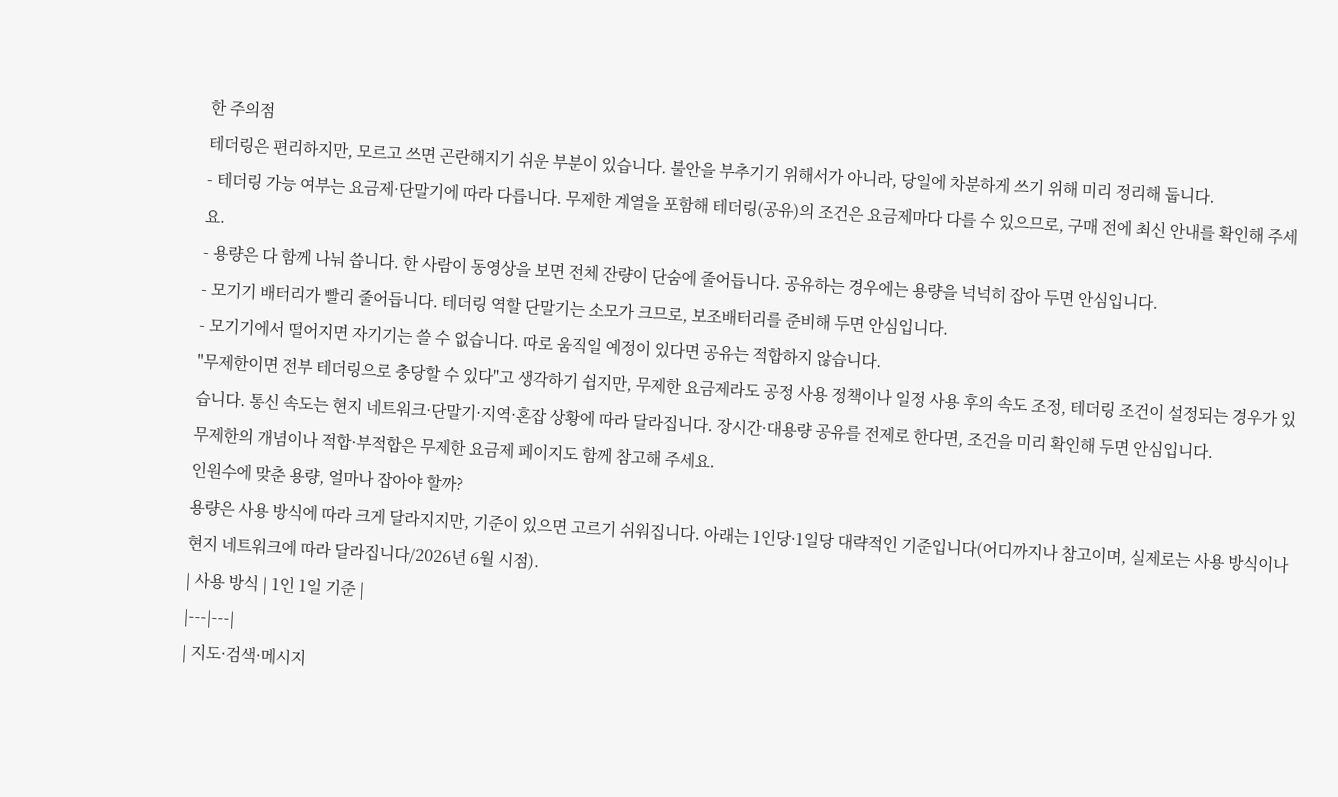한 주의점
테더링은 편리하지만, 모르고 쓰면 곤란해지기 쉬운 부분이 있습니다. 불안을 부추기기 위해서가 아니라, 당일에 차분하게 쓰기 위해 미리 정리해 둡니다.
- 테더링 가능 여부는 요금제·단말기에 따라 다릅니다. 무제한 계열을 포함해 테더링(공유)의 조건은 요금제마다 다를 수 있으므로, 구매 전에 최신 안내를 확인해 주세요.
- 용량은 다 함께 나눠 씁니다. 한 사람이 동영상을 보면 전체 잔량이 단숨에 줄어듭니다. 공유하는 경우에는 용량을 넉넉히 잡아 두면 안심입니다.
- 모기기 배터리가 빨리 줄어듭니다. 테더링 역할 단말기는 소모가 크므로, 보조배터리를 준비해 두면 안심입니다.
- 모기기에서 떨어지면 자기기는 쓸 수 없습니다. 따로 움직일 예정이 있다면 공유는 적합하지 않습니다.
"무제한이면 전부 테더링으로 충당할 수 있다"고 생각하기 쉽지만, 무제한 요금제라도 공정 사용 정책이나 일정 사용 후의 속도 조정, 테더링 조건이 설정되는 경우가 있습니다. 통신 속도는 현지 네트워크·단말기·지역·혼잡 상황에 따라 달라집니다. 장시간·대용량 공유를 전제로 한다면, 조건을 미리 확인해 두면 안심입니다.
무제한의 개념이나 적합·부적합은 무제한 요금제 페이지도 함께 참고해 주세요.
인원수에 맞춘 용량, 얼마나 잡아야 할까?
용량은 사용 방식에 따라 크게 달라지지만, 기준이 있으면 고르기 쉬워집니다. 아래는 1인당·1일당 대략적인 기준입니다(어디까지나 참고이며, 실제로는 사용 방식이나 현지 네트워크에 따라 달라집니다/2026년 6월 시점).
| 사용 방식 | 1인 1일 기준 |
|---|---|
| 지도·검색·메시지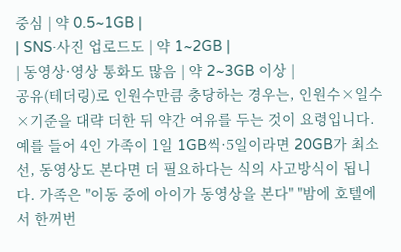중심 | 약 0.5~1GB |
| SNS·사진 업로드도 | 약 1~2GB |
| 동영상·영상 통화도 많음 | 약 2~3GB 이상 |
공유(테더링)로 인원수만큼 충당하는 경우는, 인원수×일수×기준을 대략 더한 뒤 약간 여유를 두는 것이 요령입니다. 예를 들어 4인 가족이 1일 1GB씩·5일이라면 20GB가 최소선, 동영상도 본다면 더 필요하다는 식의 사고방식이 됩니다. 가족은 "이동 중에 아이가 동영상을 본다" "밤에 호텔에서 한꺼번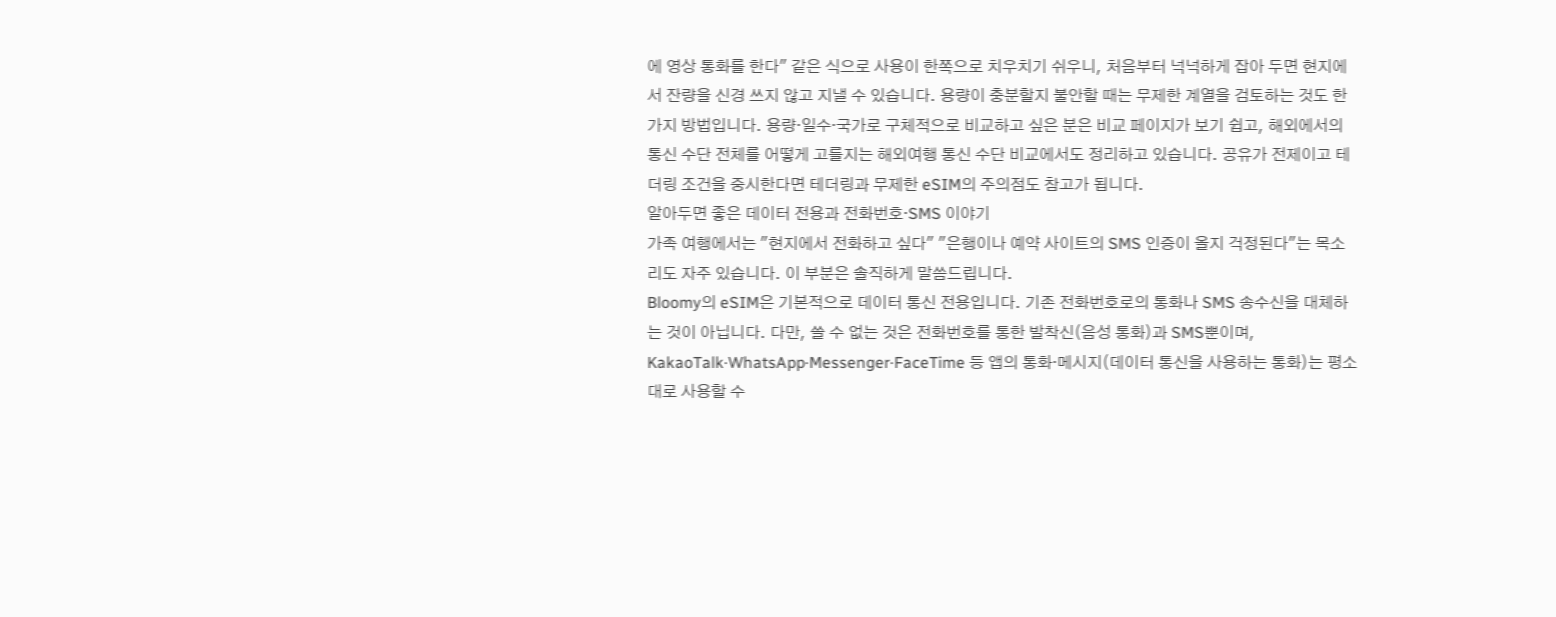에 영상 통화를 한다" 같은 식으로 사용이 한쪽으로 치우치기 쉬우니, 처음부터 넉넉하게 잡아 두면 현지에서 잔량을 신경 쓰지 않고 지낼 수 있습니다. 용량이 충분할지 불안할 때는 무제한 계열을 검토하는 것도 한 가지 방법입니다. 용량·일수·국가로 구체적으로 비교하고 싶은 분은 비교 페이지가 보기 쉽고, 해외에서의 통신 수단 전체를 어떻게 고를지는 해외여행 통신 수단 비교에서도 정리하고 있습니다. 공유가 전제이고 테더링 조건을 중시한다면 테더링과 무제한 eSIM의 주의점도 참고가 됩니다.
알아두면 좋은 데이터 전용과 전화번호·SMS 이야기
가족 여행에서는 "현지에서 전화하고 싶다" "은행이나 예약 사이트의 SMS 인증이 올지 걱정된다"는 목소리도 자주 있습니다. 이 부분은 솔직하게 말씀드립니다.
Bloomy의 eSIM은 기본적으로 데이터 통신 전용입니다. 기존 전화번호로의 통화나 SMS 송수신을 대체하는 것이 아닙니다. 다만, 쓸 수 없는 것은 전화번호를 통한 발착신(음성 통화)과 SMS뿐이며, KakaoTalk·WhatsApp·Messenger·FaceTime 등 앱의 통화·메시지(데이터 통신을 사용하는 통화)는 평소대로 사용할 수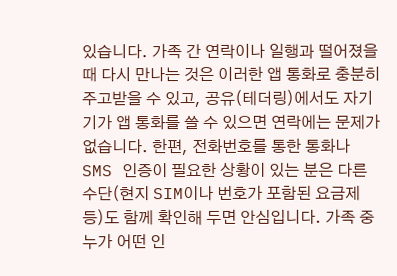있습니다. 가족 간 연락이나 일행과 떨어졌을 때 다시 만나는 것은 이러한 앱 통화로 충분히 주고받을 수 있고, 공유(테더링)에서도 자기기가 앱 통화를 쓸 수 있으면 연락에는 문제가 없습니다. 한편, 전화번호를 통한 통화나 SMS 인증이 필요한 상황이 있는 분은 다른 수단(현지 SIM이나 번호가 포함된 요금제 등)도 함께 확인해 두면 안심입니다. 가족 중 누가 어떤 인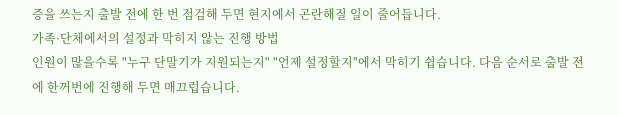증을 쓰는지 출발 전에 한 번 점검해 두면 현지에서 곤란해질 일이 줄어듭니다.
가족·단체에서의 설정과 막히지 않는 진행 방법
인원이 많을수록 "누구 단말기가 지원되는지" "언제 설정할지"에서 막히기 쉽습니다. 다음 순서로 출발 전에 한꺼번에 진행해 두면 매끄럽습니다.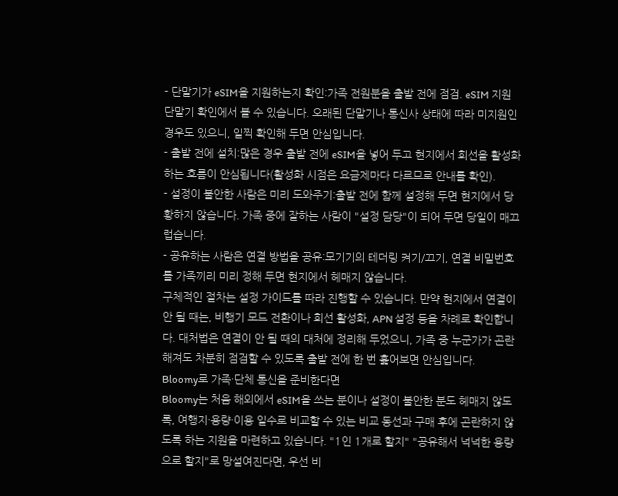- 단말기가 eSIM을 지원하는지 확인:가족 전원분을 출발 전에 점검. eSIM 지원 단말기 확인에서 볼 수 있습니다. 오래된 단말기나 통신사 상태에 따라 미지원인 경우도 있으니, 일찍 확인해 두면 안심입니다.
- 출발 전에 설치:많은 경우 출발 전에 eSIM을 넣어 두고 현지에서 회선을 활성화하는 흐름이 안심됩니다(활성화 시점은 요금제마다 다르므로 안내를 확인).
- 설정이 불안한 사람은 미리 도와주기:출발 전에 함께 설정해 두면 현지에서 당황하지 않습니다. 가족 중에 잘하는 사람이 "설정 담당"이 되어 두면 당일이 매끄럽습니다.
- 공유하는 사람은 연결 방법을 공유:모기기의 테더링 켜기/끄기, 연결 비밀번호를 가족끼리 미리 정해 두면 현지에서 헤매지 않습니다.
구체적인 절차는 설정 가이드를 따라 진행할 수 있습니다. 만약 현지에서 연결이 안 될 때는, 비행기 모드 전환이나 회선 활성화, APN 설정 등을 차례로 확인합니다. 대처법은 연결이 안 될 때의 대처에 정리해 두었으니, 가족 중 누군가가 곤란해져도 차분히 점검할 수 있도록 출발 전에 한 번 훑어보면 안심입니다.
Bloomy로 가족·단체 통신을 준비한다면
Bloomy는 처음 해외에서 eSIM을 쓰는 분이나 설정이 불안한 분도 헤매지 않도록, 여행지·용량·이용 일수로 비교할 수 있는 비교 동선과 구매 후에 곤란하지 않도록 하는 지원을 마련하고 있습니다. "1인 1개로 할지" "공유해서 넉넉한 용량으로 할지"로 망설여진다면, 우선 비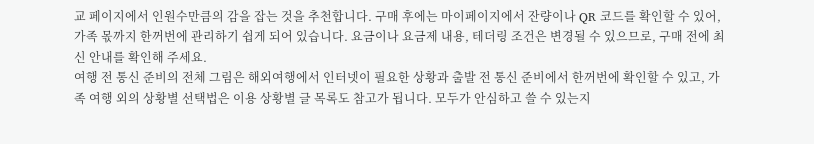교 페이지에서 인원수만큼의 감을 잡는 것을 추천합니다. 구매 후에는 마이페이지에서 잔량이나 QR 코드를 확인할 수 있어, 가족 몫까지 한꺼번에 관리하기 쉽게 되어 있습니다. 요금이나 요금제 내용, 테더링 조건은 변경될 수 있으므로, 구매 전에 최신 안내를 확인해 주세요.
여행 전 통신 준비의 전체 그림은 해외여행에서 인터넷이 필요한 상황과 출발 전 통신 준비에서 한꺼번에 확인할 수 있고, 가족 여행 외의 상황별 선택법은 이용 상황별 글 목록도 참고가 됩니다. 모두가 안심하고 쓸 수 있는지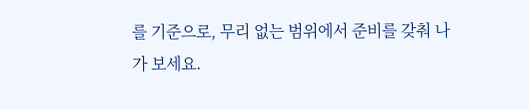를 기준으로, 무리 없는 범위에서 준비를 갖춰 나가 보세요.